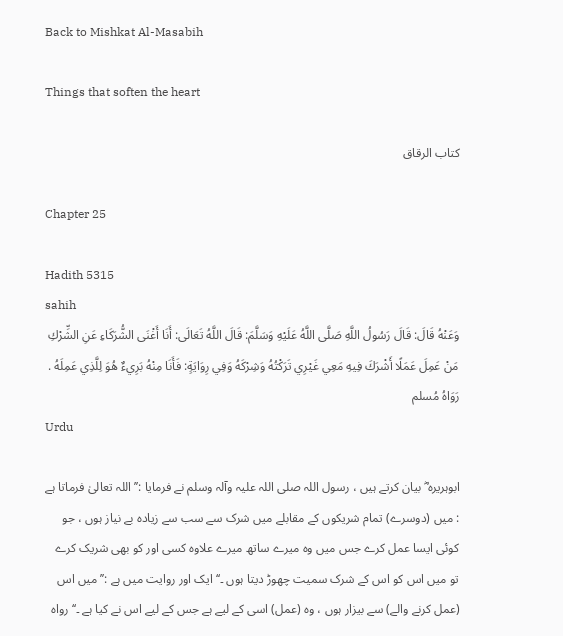Back to Mishkat Al-Masabih

Things that soften the heart

کتاب الرقاق

Chapter 25

Hadith 5315
sahih
وَعَنْهُ قَالَ: قَالَ رَسُولُ اللَّهِ صَلَّى اللَّهُ عَلَيْهِ وَسَلَّمَ: قَالَ اللَّهُ تَعَالَى: أَنَا أَغْنَى الشُّرَكَاءِ عَنِ الشِّرْكِ مَنْ عَمِلَ عَمَلًا أَشْرَكَ فِيهِ مَعِي غَيْرِي تَرَكْتُهُ وَشِرْكَهُ وَفِي رِوَايَةٍ: فَأَنَا مِنْهُ بَرِيءٌ هُوَ لِلَّذِي عَمِلَهُ . رَوَاهُ مُسلم
Urdu

ابوہریرہ ؓ بیان کرتے ہیں ، رسول اللہ صلی ‌اللہ ‌علیہ ‌وآلہ ‌وسلم نے فرمایا :’’ اللہ تعالیٰ فرماتا ہے : میں (دوسرے) تمام شریکوں کے مقابلے میں شرک سے سب سے زیادہ بے نیاز ہوں ، جو کوئی ایسا عمل کرے جس میں وہ میرے ساتھ میرے علاوہ کسی اور کو بھی شریک کرے تو میں اس کو اس کے شرک سمیت چھوڑ دیتا ہوں ۔‘‘ ایک اور روایت میں ہے :’’ میں اس (عمل کرنے والے) سے بیزار ہوں ، وہ (عمل) اسی کے لیے ہے جس کے لیے اس نے کیا ہے ۔‘‘ رواہ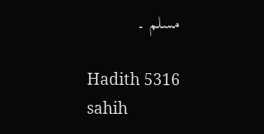مسلم ۔

Hadith 5316
sahih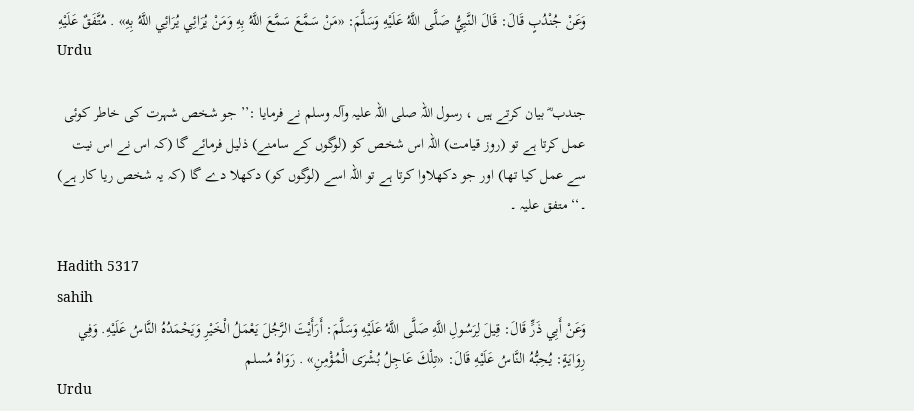وَعَنْ جُنْدُبٍ قَالَ: قَالَ النَّبِيُّ صَلَّى اللَّهُ عَلَيْهِ وَسَلَّمَ: «مَنْ سَمَّعَ سَمَّعَ اللَّهُ بِهِ وَمَنْ يُرَائِي يُرَائِي اللَّهُ بِهِ» . مُتَّفَقٌ عَلَيْهِ
Urdu

جندب ؓ بیان کرتے ہیں ، رسول اللہ صلی ‌اللہ ‌علیہ ‌وآلہ ‌وسلم نے فرمایا :’’ جو شخص شہرت کی خاطر کوئی عمل کرتا ہے تو (روز قیامت) اللہ اس شخص کو (لوگوں کے سامنے) ذلیل فرمائے گا (کہ اس نے اس نیت سے عمل کیا تھا) اور جو دکھلاوا کرتا ہے تو اللہ اسے (لوگوں کو) دکھلا دے گا (کہ یہ شخص ریا کار ہے) ۔‘‘ متفق علیہ ۔

Hadith 5317
sahih
وَعَنْ أَبِي ذَرٍّ قَالَ: قِيلَ لِرَسُولِ اللَّهِ صَلَّى اللَّهُ عَلَيْهِ وَسَلَّمَ: أَرَأَيْتَ الرَّجُلَ يَعْمَلُ الْخَيْرِ وَيَحْمَدُهُ النَّاسُ عَلَيْهِ. وَفِي رِوَايَةٍ: يُحِبُّهُ النَّاسُ عَلَيْهِ قَالَ: «تِلْكَ عَاجِلُ بُشْرَى الْمُؤْمِنِ» . رَوَاهُ مُسلم
Urdu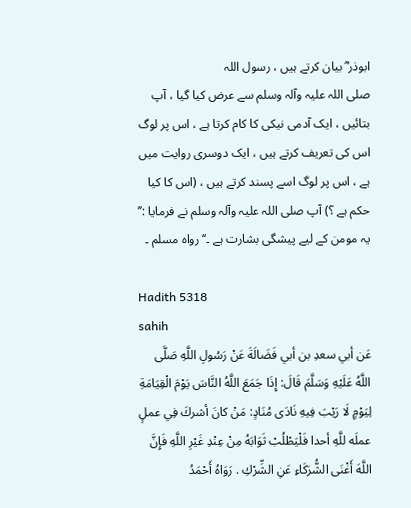ابوذر ؓ بیان کرتے ہیں ، رسول اللہ صلی ‌اللہ ‌علیہ ‌وآلہ ‌وسلم سے عرض کیا گیا ، آپ بتائیں ، ایک آدمی نیکی کا کام کرتا ہے ، اس پر لوگ اس کی تعریف کرتے ہیں ، ایک دوسری روایت میں ہے ، اس پر لوگ اسے پسند کرتے ہیں ، (اس کا کیا حکم ہے ؟) آپ صلی ‌اللہ ‌علیہ ‌وآلہ ‌وسلم نے فرمایا :’’ یہ مومن کے لیے پیشگی بشارت ہے ۔‘‘ رواہ مسلم ۔

Hadith 5318
sahih
عَن أبي سعدِ بن أبي فَضَالَةَ عَنْ رَسُولِ اللَّهِ صَلَّى اللَّهُ عَلَيْهِ وَسَلَّمَ قَالَ: إِذَا جَمَعَ اللَّهُ النَّاسَ يَوْمَ الْقِيَامَةِ لِيَوْمٍ لَا رَيْبَ فِيهِ نَادَى مُنَادٍ: مَنْ كانَ أشركَ فِي عملٍ عملَه للَّهِ أحدا فَلْيَطْلُبْ ثَوَابَهُ مِنْ عِنْدِ غَيْرِ اللَّهِ فَإِنَّ اللَّهَ أَغْنَى الشُّرَكَاءِ عَنِ الشِّرْكِ . رَوَاهُ أَحْمَدُ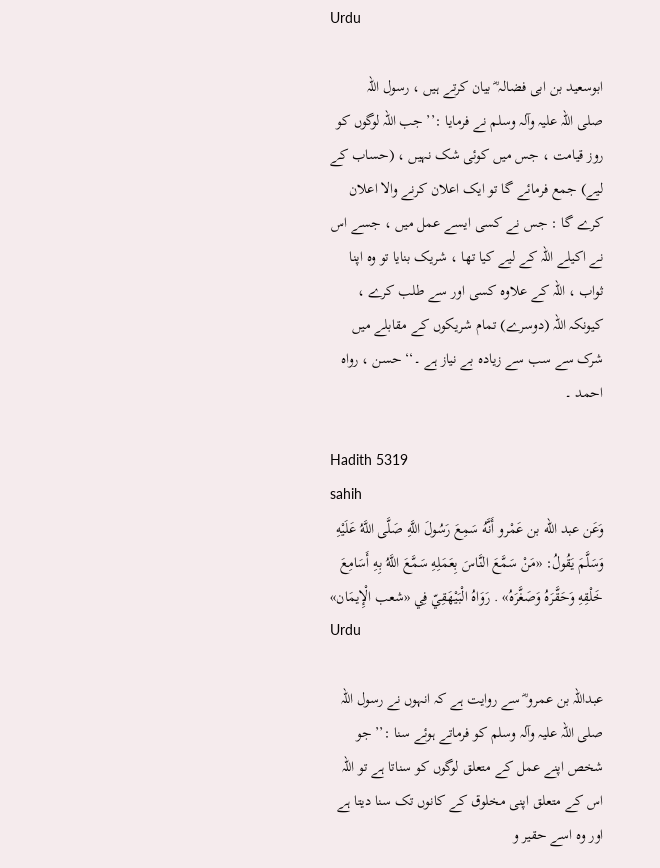Urdu

ابوسعید بن ابی فضالہ ؓ بیان کرتے ہیں ، رسول اللہ صلی ‌اللہ ‌علیہ ‌وآلہ ‌وسلم نے فرمایا :’’ جب اللہ لوگوں کو روز قیامت ، جس میں کوئی شک نہیں ، (حساب کے لیے) جمع فرمائے گا تو ایک اعلان کرنے والا اعلان کرے گا : جس نے کسی ایسے عمل میں ، جسے اس نے اکیلے اللہ کے لیے کیا تھا ، شریک بنایا تو وہ اپنا ثواب ، اللہ کے علاوہ کسی اور سے طلب کرے ، کیونکہ اللہ (دوسرے) تمام شریکوں کے مقابلے میں شرک سے سب سے زیادہ بے نیاز ہے ۔‘‘ حسن ، رواہ احمد ۔

Hadith 5319
sahih
وَعَن عبد الله بن عَمْرو أَنَّهُ سَمِعَ رَسُولَ اللَّهِ صَلَّى اللَّهُ عَلَيْهِ وَسَلَّمَ يَقُولُ: «مَنْ سَمَّعَ النَّاسَ بِعَمَلِهِ سَمَّعَ اللَّهُ بِهِ أَسَامِعَ خَلْقِهِ وَحَقَّرَهُ وَصَغَّرَهُ» . رَوَاهُ الْبَيْهَقِيّ فِي «شعب الْإِيمَان»
Urdu

عبداللہ بن عمرو ؓ سے روایت ہے کہ انہوں نے رسول اللہ صلی ‌اللہ ‌علیہ ‌وآلہ ‌وسلم کو فرماتے ہوئے سنا :’’ جو شخص اپنے عمل کے متعلق لوگوں کو سناتا ہے تو اللہ اس کے متعلق اپنی مخلوق کے کانوں تک سنا دیتا ہے اور وہ اسے حقیر و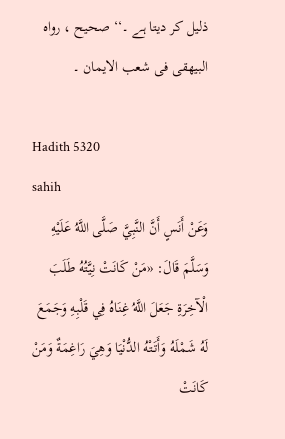ذلیل کر دیتا ہے ۔‘‘ صحیح ، رواہ البیھقی فی شعب الایمان ۔

Hadith 5320
sahih
وَعَنْ أَنَسٍ أَنَّ النَّبِيَّ صَلَّى اللَّهُ عَلَيْهِ وَسَلَّمَ قَالَ: «مَنْ كَانَتْ نِيَّتُهُ طَلَبَ الْآخِرَةِ جَعَلَ اللَّهُ غِنَاهُ فِي قَلْبِهِ وَجَمَعَ لَهُ شَمْلَهُ وَأَتَتْهُ الدُّنْيَا وَهِيَ رَاغِمَةٌ وَمَنْ كَانَتْ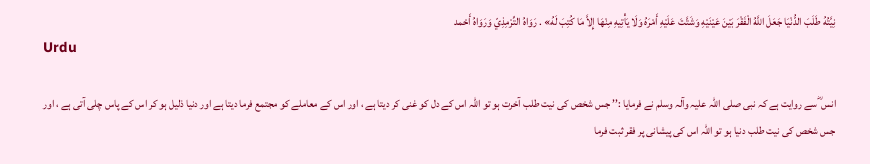نِيَّتُهُ طَلَبَ الدُّنْيَا جَعَلَ اللَّهُ الْفَقْرَ بَيْنَ عَيْنَيْهِ وَشَتَّتَ عَلَيْهِ أَمْرَهُ وَلَا يَأْتِيهِ مِنْهَا إِلاَّ مَا كُتِبَ لَهُ» . رَوَاهُ التِّرْمِذِيّ وَرَوَاهُ أَحْمد
Urdu

انس ؓ سے روایت ہے کہ نبی صلی ‌اللہ ‌علیہ ‌وآلہ ‌وسلم نے فرمایا :’’ جس شخص کی نیت طلب آخرت ہو تو اللہ اس کے دل کو غنی کر دیتا ہے ، اور اس کے معاملے کو مجتمع فرما دیتا ہے اور دنیا ذلیل ہو کر اس کے پاس چلی آتی ہے ، اور جس شخص کی نیت طلب دنیا ہو تو اللہ اس کی پیشانی پر فقر ثبت فرما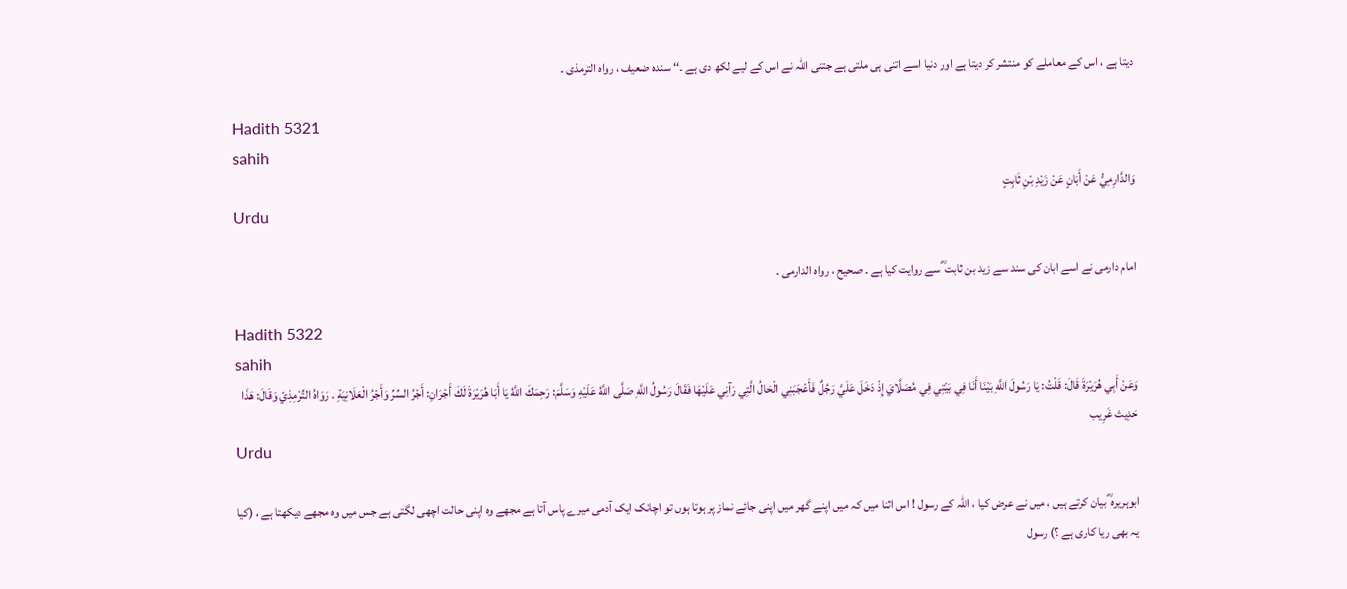دیتا ہے ، اس کے معاملے کو منتشر کر دیتا ہے اور دنیا اسے اتنی ہی ملتی ہے جتنی اللہ نے اس کے لیے لکھ دی ہے ۔‘‘ سندہ ضعیف ، رواہ الترمذی ۔

Hadith 5321
sahih
وَالدَّارِمِيُّ عَنْ أَبَانٍ عَنْ زَيْدِ بْنِ ثَابِتٍ
Urdu

امام دارمی نے اسے ابان کی سند سے زید بن ثابت ؓ سے روایت کیا ہے ۔ صحیح ، رواہ الدارمی ۔

Hadith 5322
sahih
وَعَنْ أَبِي هُرَيْرَةَ قَالَ: قَلْتُ: يَا رَسُولَ اللَّهِ بَيْنَا أَنَا فِي بَيْتِي فِي مُصَلَّايَ إِذْ دَخَلَ عَلَيَّ رَجُلٌ فَأَعْجَبَنِي الْحَالُ الَّتِي رَآنِي عَلَيْهَا فَقَالَ رَسُولُ اللَّهِ صَلَّى اللَّهُ عَلَيْهِ وَسَلَّمَ: رَحِمَكَ اللَّهُ يَا أَبَا هُرَيْرَةَ لَكَ أَجْرَانِ: أَجْرُ السِّرِّ وَأَجْرُ الْعَلَانِيَةِ . رَوَاهُ التِّرْمِذِيّ وَقَالَ: هَذَا حَدِيث غَرِيب
Urdu

ابوہریرہ ؓ بیان کرتے ہیں ، میں نے عرض کیا ، اللہ کے رسول ! اس اثنا میں کہ میں اپنے گھر میں اپنی جائے نماز پر ہوتا ہوں تو اچانک ایک آدمی میرے پاس آتا ہے مجھے وہ اپنی حالت اچھی لگتی ہے جس میں وہ مجھے دیکھتا ہے ، (کیا یہ بھی ریا کاری ہے ؟) رسول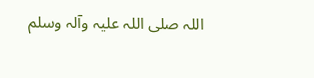اللہ صلی ‌اللہ ‌علیہ ‌وآلہ ‌وسلم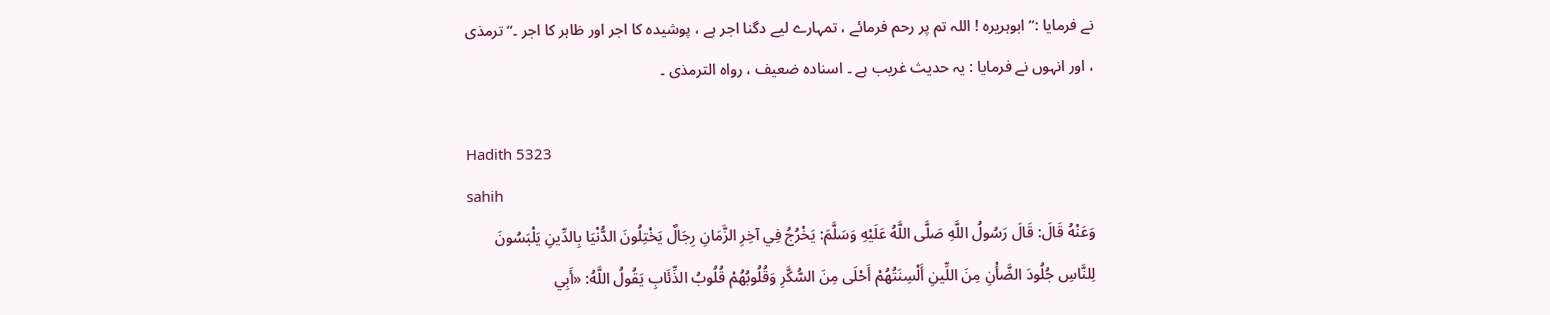نے فرمایا :’’ ابوہریرہ ! اللہ تم پر رحم فرمائے ، تمہارے لیے دگنا اجر ہے ، پوشیدہ کا اجر اور ظاہر کا اجر ۔‘‘ ترمذی ، اور انہوں نے فرمایا : یہ حدیث غریب ہے ۔ اسنادہ ضعیف ، رواہ الترمذی ۔

Hadith 5323
sahih
وَعَنْهُ قَالَ: قَالَ رَسُولُ اللَّهِ صَلَّى اللَّهُ عَلَيْهِ وَسَلَّمَ: يَخْرُجُ فِي آخِرِ الزَّمَانِ رِجَالٌ يَخْتِلُونَ الدُّنْيَا بِالدِّينِ يَلْبَسُونَ لِلنَّاسِ جُلُودَ الضَّأْنِ مِنَ اللِّينِ أَلْسِنَتُهُمْ أَحْلَى مِنَ السُّكَّرِ وَقُلُوبُهُمْ قُلُوبُ الذِّئَابِ يَقُولُ اللَّهُ: «أَبِي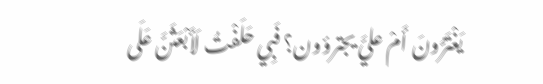يَغْتَرُّونَ أَمْ عليَّ يجترؤون؟ فَبِي حَلَفْتُ لَأَبْعَثَنَّ عَلَى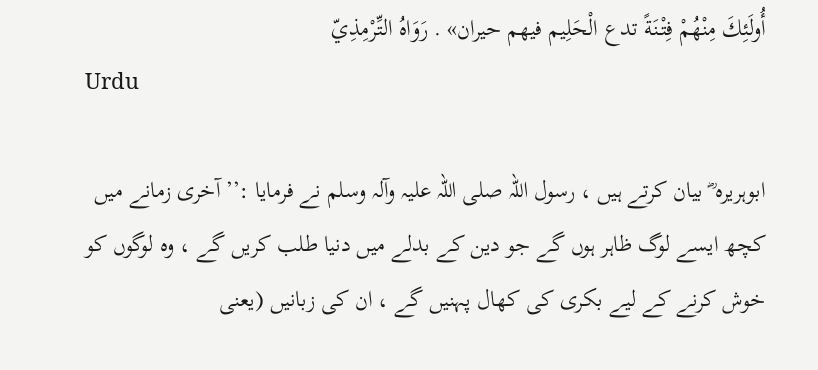أُولَئِكَ مِنْهُمْ فِتْنَةً تدع الْحَلِيم فيهم حيران» . رَوَاهُ التِّرْمِذِيّ
Urdu

ابوہریرہ ؓ بیان کرتے ہیں ، رسول اللہ صلی ‌اللہ ‌علیہ ‌وآلہ ‌وسلم نے فرمایا :’’ آخری زمانے میں کچھ ایسے لوگ ظاہر ہوں گے جو دین کے بدلے میں دنیا طلب کریں گے ، وہ لوگوں کو خوش کرنے کے لیے بکری کی کھال پہنیں گے ، ان کی زبانیں (یعنی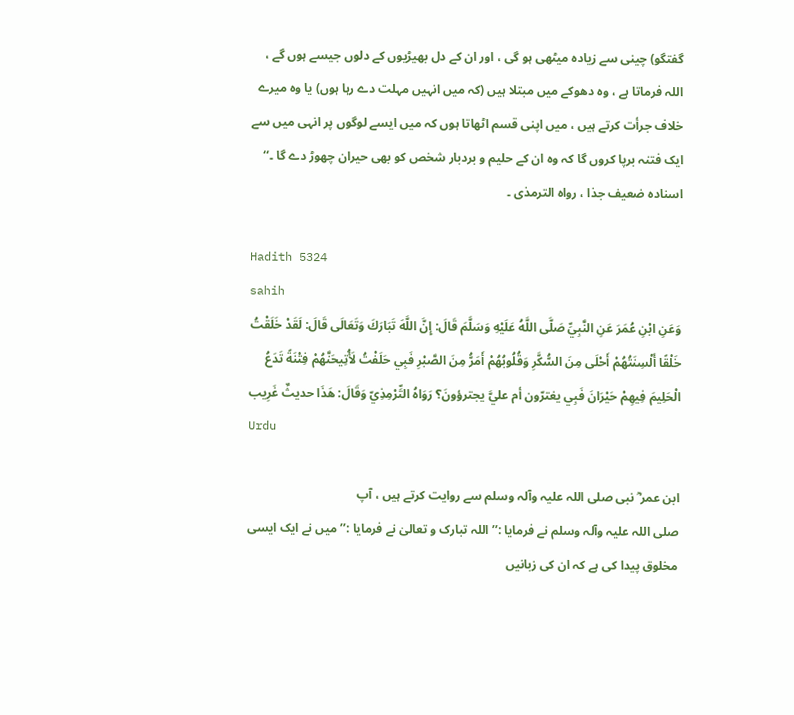گفتگو) چینی سے زیادہ میٹھی ہو گی ، اور ان کے دل بھیڑیوں کے دلوں جیسے ہوں گے ، اللہ فرماتا ہے ، وہ دھوکے میں مبتلا ہیں (کہ میں انہیں مہلت دے رہا ہوں) یا وہ میرے خلاف جرأت کرتے ہیں ، میں اپنی قسم اٹھاتا ہوں کہ میں ایسے لوگوں پر انہی میں سے ایک فتنہ برپا کروں گا کہ وہ ان کے حلیم و بردبار شخص کو بھی حیران چھوڑ دے گا ۔‘‘ اسنادہ ضعیف جذا ، رواہ الترمذی ۔

Hadith 5324
sahih
وَعَنِ ابْنِ عُمَرَ عَنِ النَّبِيِّ صَلَّى اللَّهُ عَلَيْهِ وَسَلَّمَ قَالَ: إِنَّ اللَّهَ تَبَارَكَ وَتَعَالَى قَالَ: لَقَدْ خَلَقْتُ خَلْقًا أَلْسِنَتُهُمْ أَحْلَى مِنَ السُّكَّرِ وَقُلُوبُهُمْ أَمَرُّ مِنَ الصَّبْرِ فَبِي حَلَفْتُ لَأُتِيحَنَّهُمْ فِتْنَةً تَدَعُ الْحَلِيمَ فِيهِمْ حَيْرَانَ فَبِي يغترّون أم عليَّ يجترؤونَ؟ رَوَاهُ التِّرْمِذِيّ وَقَالَ: هَذَا حديثٌ غَرِيب
Urdu

ابن عمر ؓ نبی صلی ‌اللہ ‌علیہ ‌وآلہ ‌وسلم سے روایت کرتے ہیں ، آپ صلی ‌اللہ ‌علیہ ‌وآلہ ‌وسلم نے فرمایا :’’ اللہ تبارک و تعالیٰ نے فرمایا :’’ میں نے ایک ایسی مخلوق پیدا کی ہے کہ ان کی زبانیں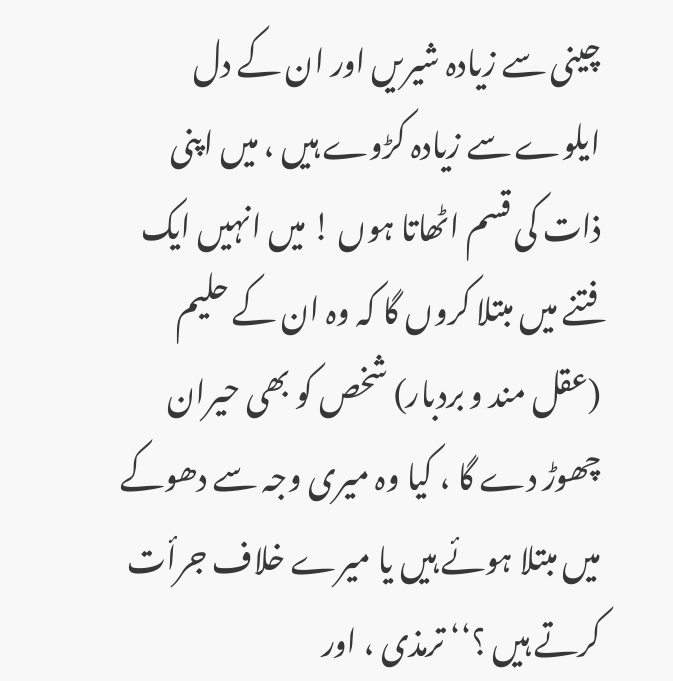چینی سے زیادہ شیریں اور ان کے دل ایلوے سے زیادہ کڑوے ہیں ، میں اپنی ذات کی قسم اٹھاتا ہوں ! میں انہیں ایک فتنے میں مبتلا کروں گا کہ وہ ان کے حلیم (عقل مند و بردبار) شخص کو بھی حیران چھوڑ دے گا ، کیا وہ میری وجہ سے دھوکے میں مبتلا ہوئے ہیں یا میرے خلاف جرأت کرتے ہیں ؟‘‘ ترمذی ، اور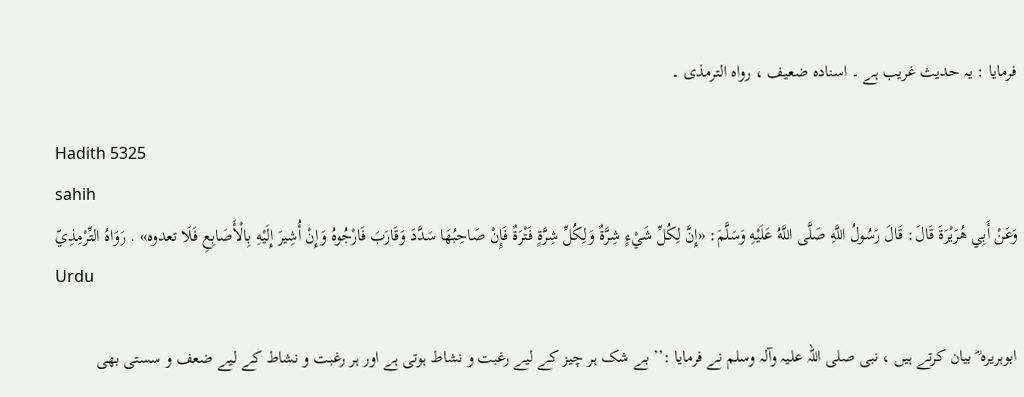فرمایا : یہ حدیث غریب ہے ۔ اسنادہ ضعیف ، رواہ الترمذی ۔

Hadith 5325
sahih
وَعَنْ أَبِي هُرَيْرَةَ قَالَ: قَالَ رَسُولُ اللَّهِ صَلَّى اللَّهُ عَلَيْهِ وَسَلَّمَ: «إِنَّ لِكُلِّ شَيْءٍ شِرَّةٌ وَلِكُلِّ شِرَّةٍ فَتْرَةٌ فَإِنْ صَاحِبُهَا سَدَّدَ وَقَارَبَ فَارْجُوهُ وَإِنْ أُشِيرَ إِلَيْهِ بِالْأَصَابِعِ فَلَا تعدوه» . رَوَاهُ التِّرْمِذِيّ
Urdu

ابوہریرہ ؓ بیان کرتے ہیں ، نبی صلی ‌اللہ ‌علیہ ‌وآلہ ‌وسلم نے فرمایا :’’ بے شک ہر چیز کے لیے رغبت و نشاط ہوتی ہے اور ہر رغبت و نشاط کے لیے ضعف و سستی بھی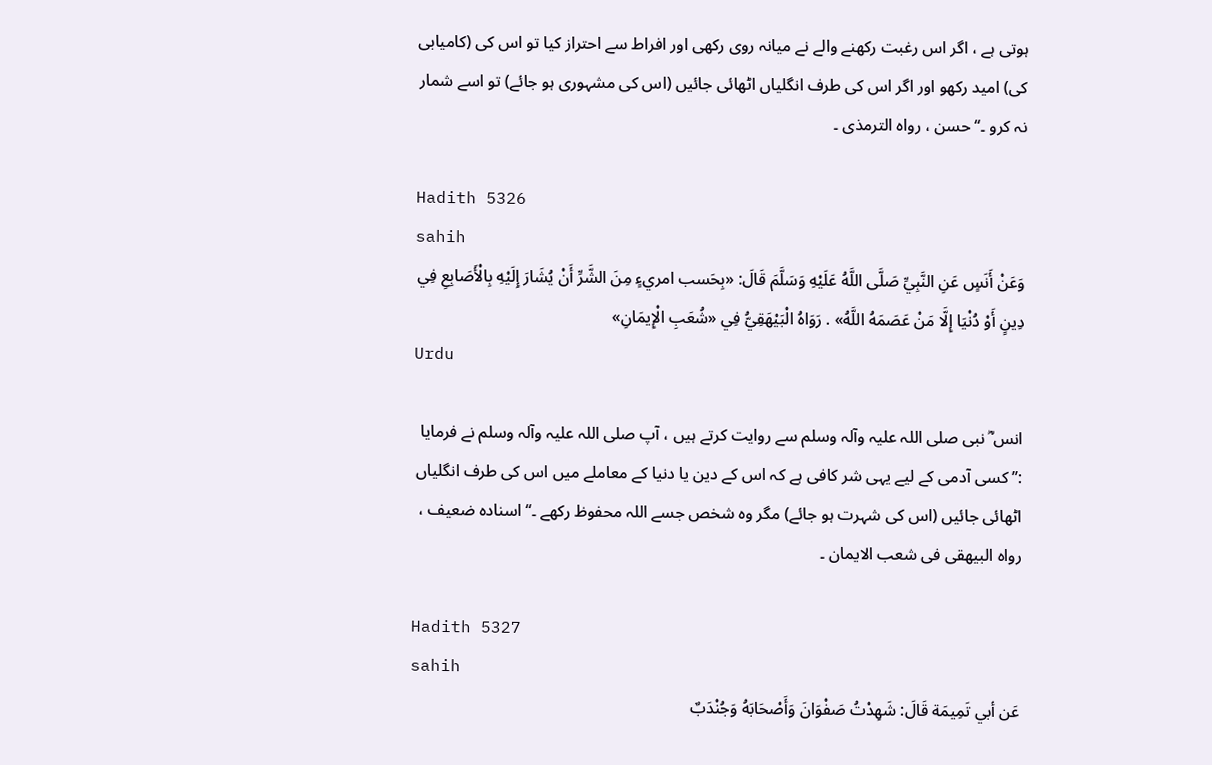ہوتی ہے ، اگر اس رغبت رکھنے والے نے میانہ روی رکھی اور افراط سے احتراز کیا تو اس کی (کامیابی کی) امید رکھو اور اگر اس کی طرف انگلیاں اٹھائی جائیں (اس کی مشہوری ہو جائے) تو اسے شمار نہ کرو ۔‘‘ حسن ، رواہ الترمذی ۔

Hadith 5326
sahih
وَعَنْ أَنَسٍ عَنِ النَّبِيِّ صَلَّى اللَّهُ عَلَيْهِ وَسَلَّمَ قَالَ: «بِحَسب امريءٍ مِنَ الشَّرِّ أَنْ يُشَارَ إِلَيْهِ بِالْأَصَابِعِ فِي دِينٍ أَوْ دُنْيَا إِلَّا مَنْ عَصَمَهُ اللَّهُ» . رَوَاهُ الْبَيْهَقِيُّ فِي «شُعَبِ الْإِيمَانِ»
Urdu

انس ؓ نبی صلی ‌اللہ ‌علیہ ‌وآلہ ‌وسلم سے روایت کرتے ہیں ، آپ صلی ‌اللہ ‌علیہ ‌وآلہ ‌وسلم نے فرمایا :’’ کسی آدمی کے لیے یہی شر کافی ہے کہ اس کے دین یا دنیا کے معاملے میں اس کی طرف انگلیاں اٹھائی جائیں (اس کی شہرت ہو جائے) مگر وہ شخص جسے اللہ محفوظ رکھے ۔‘‘ اسنادہ ضعیف ، رواہ البیھقی فی شعب الایمان ۔

Hadith 5327
sahih
عَن أبي تَمِيمَة قَالَ: شَهِدْتُ صَفْوَانَ وَأَصْحَابَهُ وَجُنْدَبٌ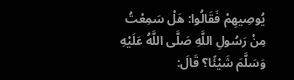يُوصِيهِمْ فَقَالُوا: هَلْ سَمِعْتُ مِنْ رَسُولِ اللَّهِ صَلَّى اللَّهُ عَلَيْهِ وَسَلَّمَ شَيْئًا؟ قَالَ: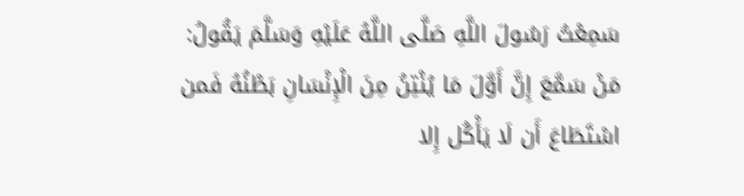سَمِعْتُ رَسُولَ اللَّهِ صَلَّى اللَّهُ عَلَيْهِ وَسَلَّمَ يَقُولُ: مَنْ سَمَّعَ إِنَّ أَوَّلَ مَا يُنْتِنُ مِنَ الْإِنْسَانِ بَطْنُهُ فَمن اسْتَطَاعَ أَن لَا يَأْكُل إِلا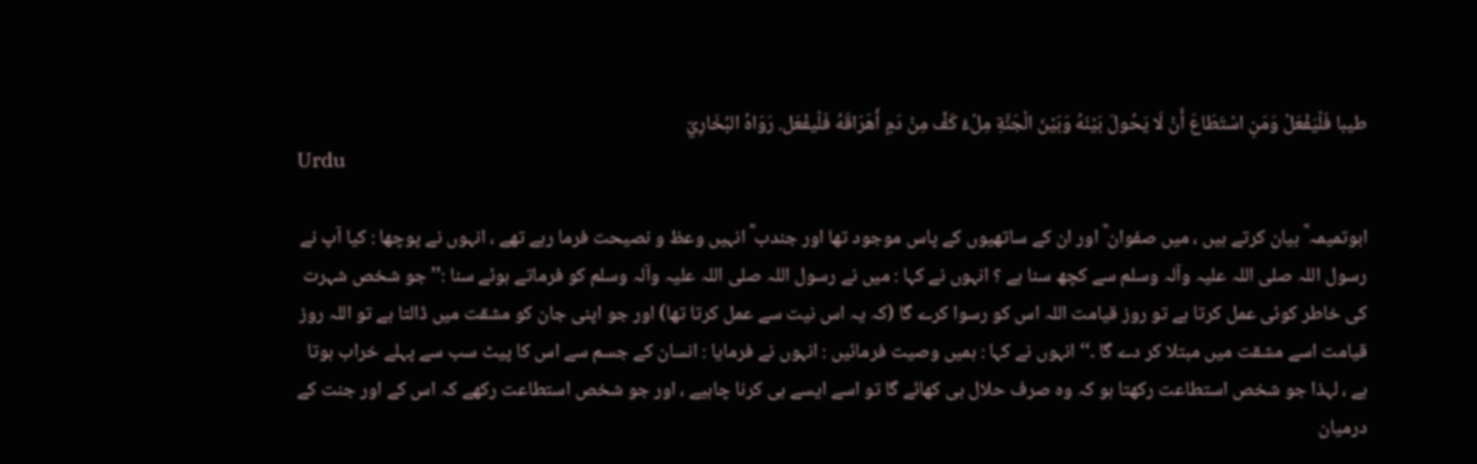طيبا فَلْيَفْعَلْ وَمَنِ اسْتَطَاعَ أَنْ لَا يَحُولَ بَيْنَهُ وَبَيْنَ الْجَنَّةِ مِلْءُ كَفٍّ مِنْ دَمٍ أَهَرَاقَهُ فَلْيفْعَل. رَوَاهُ البُخَارِيّ
Urdu

ابوتمیمہ ؒ بیان کرتے ہیں ، میں صفوان ؒ اور ان کے ساتھیوں کے پاس موجود تھا اور جندب ؓ انہیں وعظ و نصیحت فرما رہے تھے ، انہوں نے پوچھا : کیا آپ نے رسول اللہ صلی ‌اللہ ‌علیہ ‌وآلہ ‌وسلم سے کچھ سنا ہے ؟ انہوں نے کہا : میں نے رسول اللہ صلی ‌اللہ ‌علیہ ‌وآلہ ‌وسلم کو فرماتے ہوئے سنا :’’ جو شخص شہرت کی خاطر کوئی عمل کرتا ہے تو روز قیامت اللہ اس کو رسوا کرے گا (کہ یہ اس نیت سے عمل کرتا تھا) اور جو اپنی جان کو مشقت میں ڈالتا ہے تو اللہ روز قیامت اسے مشقت میں مبتلا کر دے گا ۔‘‘ انہوں نے کہا : ہمیں وصیت فرمائیں : انہوں نے فرمایا : انسان کے جسم سے اس کا پیٹ سب سے پہلے خراب ہوتا ہے ، لہذا جو شخص استطاعت رکھتا ہو کہ وہ صرف حلال ہی کھائے گا تو اسے ایسے ہی کرنا چاہیے ، اور جو شخص استطاعت رکھے کہ اس کے اور جنت کے درمیان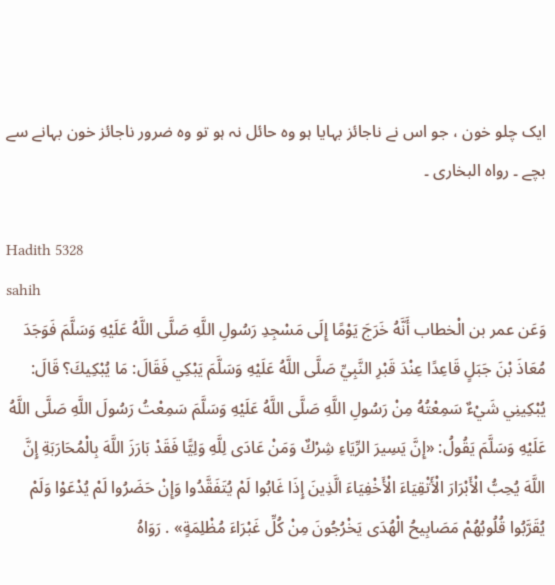ایک چلو خون ، جو اس نے ناجائز بہایا ہو وہ حائل نہ ہو تو وہ ضرور ناجائز خون بہانے سے بچے ۔ رواہ البخاری ۔

Hadith 5328
sahih
وَعَن عمر بن الْخطاب أَنَّهُ خَرَجَ يَوْمًا إِلَى مَسْجِدِ رَسُولِ اللَّهِ صَلَّى اللَّهُ عَلَيْهِ وَسَلَّمَ فَوَجَدَ مُعَاذَ بْنَ جَبَلٍ قَاعِدًا عِنْدَ قَبْرِ النَّبِيِّ صَلَّى اللَّهُ عَلَيْهِ وَسَلَّمَ يَبْكِي فَقَالَ: مَا يُبْكِيكَ؟ قَالَ: يُبْكِينِي شَيْءٌ سَمِعْتُهُ مِنْ رَسُولِ اللَّهِ صَلَّى اللَّهُ عَلَيْهِ وَسَلَّمَ سَمِعْتُ رَسُولَ اللَّهِ صَلَّى اللَّهُ عَلَيْهِ وَسَلَّمَ يَقُولُ: «إِنَّ يَسِيرَ الرِّيَاءِ شِرْكٌ وَمَنْ عَادَى لِلَّهِ وَلِيًّا فَقَدْ بَارَزَ اللَّهَ بِالْمُحَارَبَةِ إِنَّ اللَّهَ يُحِبُّ الْأَبْرَارَ الْأَتْقِيَاءَ الْأَخْفِيَاءَ الَّذِينَ إِذَا غَابُوا لَمْ يُتَفَقَّدُوا وَإِنْ حَضَرُوا لَمْ يُدْعَوْا وَلَمْ يُقَرَّبُوا قُلُوبُهُمْ مَصَابِيحُ الْهُدَى يَخْرُجُونَ مِنْ كُلِّ غَبْرَاءَ مُظْلِمَةٍ» . رَوَاهُ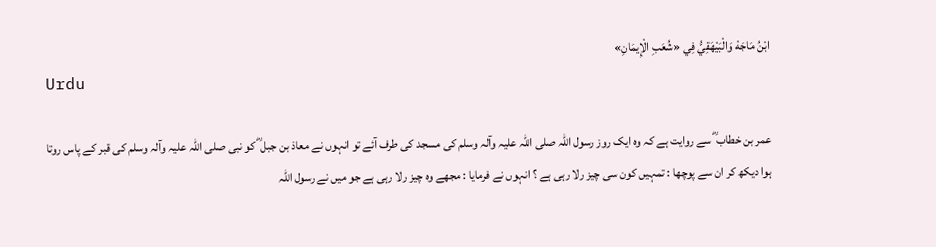ابْنُ مَاجَهْ وَالْبَيْهَقِيُّ فِي «شُعَبِ الْإِيمَانِ»
Urdu

عمر بن خطاب ؓ سے روایت ہے کہ وہ ایک روز رسول اللہ صلی ‌اللہ ‌علیہ ‌وآلہ ‌وسلم کی مسجد کی طرف آئے تو انہوں نے معاذ بن جبل ؓ کو نبی صلی ‌اللہ ‌علیہ ‌وآلہ ‌وسلم کی قبر کے پاس روتا ہوا دیکھ کر ان سے پوچھا : تمہیں کون سی چیز رلا رہی ہے ؟ انہوں نے فرمایا : مجھے وہ چیز رلا رہی ہے جو میں نے رسول اللہ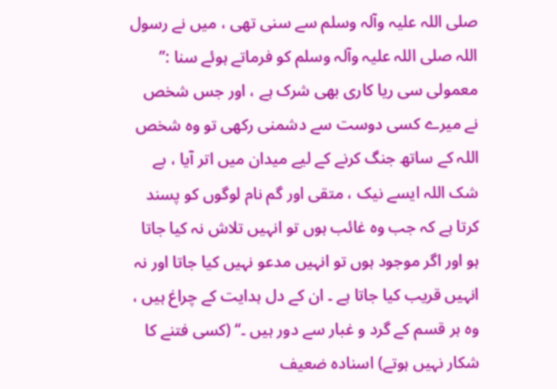صلی ‌اللہ ‌علیہ ‌وآلہ ‌وسلم سے سنی تھی ، میں نے رسول اللہ صلی ‌اللہ ‌علیہ ‌وآلہ ‌وسلم کو فرماتے ہوئے سنا :’’ معمولی سی ریا کاری بھی شرک ہے ، اور جس شخص نے میرے کسی دوست سے دشمنی رکھی تو وہ شخص اللہ کے ساتھ جنگ کرنے کے لیے میدان میں اتر آیا ، بے شک اللہ ایسے نیک ، متقی اور گم نام لوگوں کو پسند کرتا ہے کہ جب وہ غائب ہوں تو انہیں تلاش نہ کیا جاتا ہو اور اگر موجود ہوں تو انہیں مدعو نہیں کیا جاتا اور نہ انہیں قریب کیا جاتا ہے ۔ ان کے دل ہدایت کے چراغ ہیں ، وہ ہر قسم کے گرد و غبار سے دور ہیں ۔‘‘ (کسی فتنے کا شکار نہیں ہوتے) اسنادہ ضعیف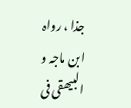جذا ، رواہ ابن ماجہ و البیھقی فی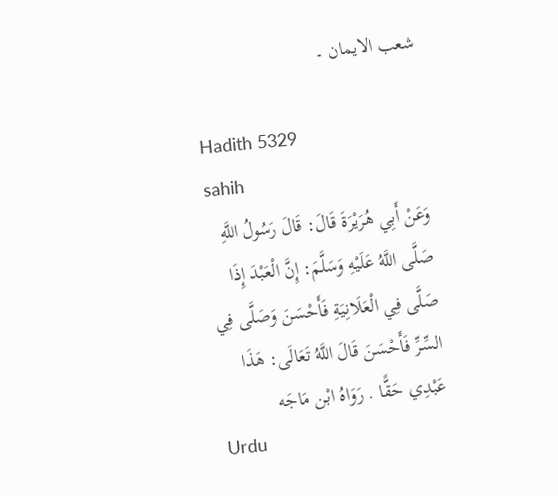شعب الایمان ۔

Hadith 5329
sahih
وَعَنْ أَبِي هُرَيْرَةَ قَالَ: قَالَ رَسُولُ اللَّهِ صَلَّى اللَّهُ عَلَيْهِ وَسَلَّمَ: إِنَّ الْعَبْدَ إِذَا صَلَّى فِي الْعَلَانِيَةِ فَأَحْسَنَ وَصَلَّى فِي السِّرِّ فَأَحْسَنَ قَالَ اللَّهُ تَعَالَى: هَذَا عَبْدِي حَقًّا . رَوَاهُ ابْن مَاجَه
Urdu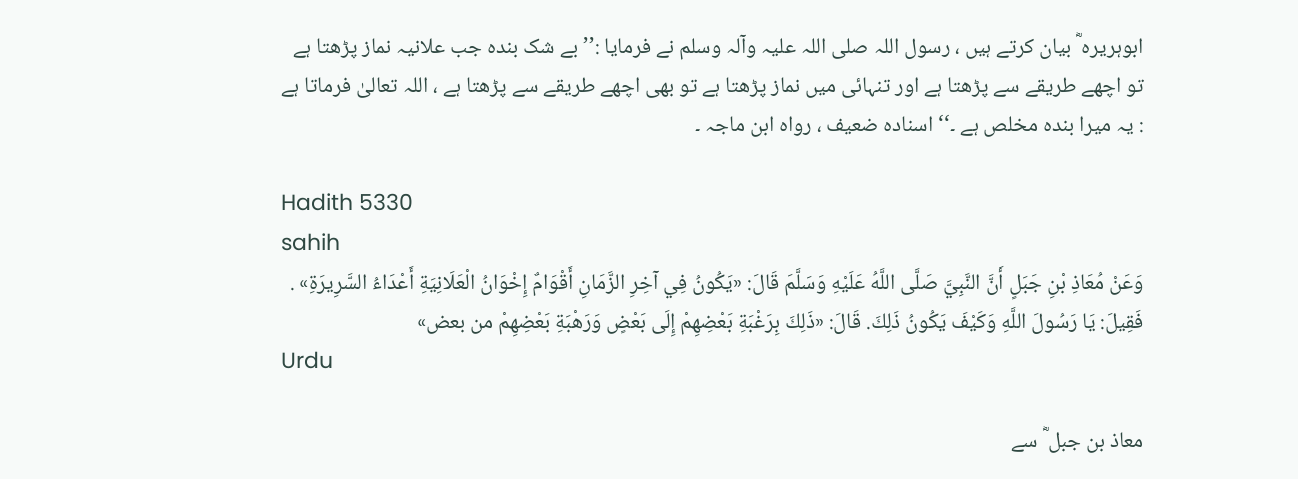ابوہریرہ ؓ بیان کرتے ہیں ، رسول اللہ صلی ‌اللہ ‌علیہ ‌وآلہ ‌وسلم نے فرمایا :’’ بے شک بندہ جب علانیہ نماز پڑھتا ہے تو اچھے طریقے سے پڑھتا ہے اور تنہائی میں نماز پڑھتا ہے تو بھی اچھے طریقے سے پڑھتا ہے ، اللہ تعالیٰ فرماتا ہے : یہ میرا بندہ مخلص ہے ۔‘‘ اسنادہ ضعیف ، رواہ ابن ماجہ ۔

Hadith 5330
sahih
وَعَنْ مُعَاذِ بْنِ جَبَلٍ أَنَّ النَّبِيَّ صَلَّى اللَّهُ عَلَيْهِ وَسَلَّمَ قَالَ: «يَكُونُ فِي آخِرِ الزَّمَانِ أَقْوَامٌ إِخْوَانُ الْعَلَانِيَةِ أَعْدَاءُ السَّرِيرَةِ» . فَقِيلَ: يَا رَسُولَ اللَّهِ وَكَيْفَ يَكُونُ ذَلِكَ. قَالَ: «ذَلِكَ بِرَغْبَةِ بَعْضِهِمْ إِلَى بَعْضٍ وَرَهْبَةِ بَعْضِهِمْ من بعض»
Urdu

معاذ بن جبل ؓ سے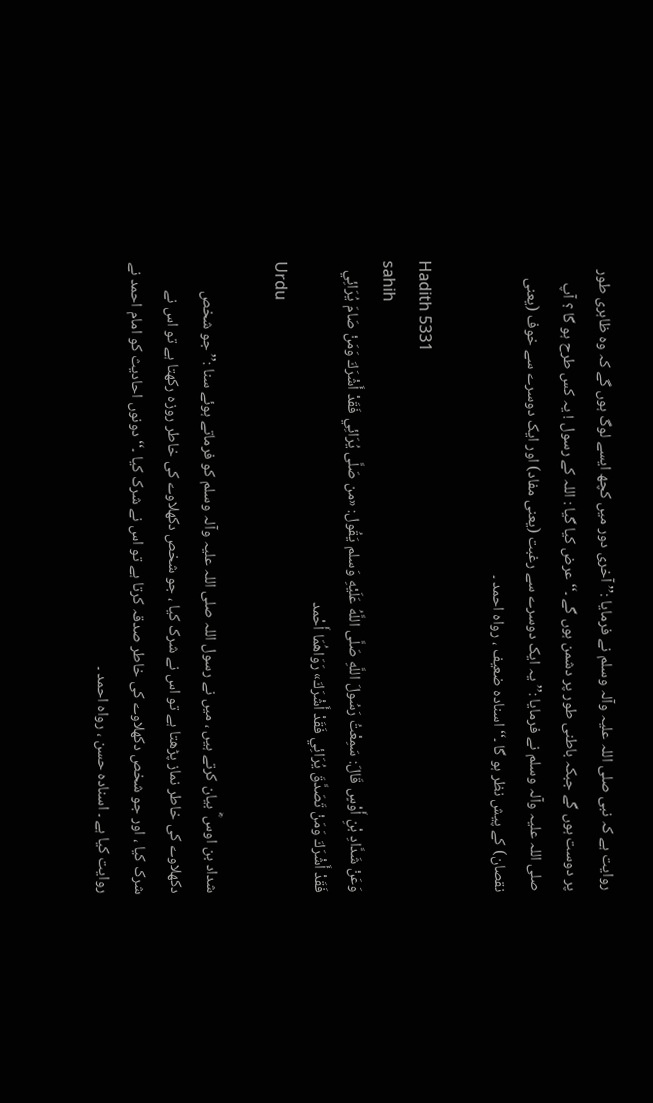روایت ہے کہ نبی صلی ‌اللہ ‌علیہ ‌وآلہ ‌وسلم نے فرمایا :’’ آخری دور میں کچھ ایسے لوگ ہوں گے کہ وہ ظاہری طور پر دوست ہوں گے جبکہ باطنی طور پر دشمن ہوں گے ۔‘‘ عرض کیا گیا : اللہ کے رسول ! یہ کس طرح ہو گا ؟ آپ صلی ‌اللہ ‌علیہ ‌وآلہ ‌وسلم نے فرمایا :’’ یہ ایک دوسرے سے رغبت (یعنی مفاد) اور ایک دوسرے سے خوف (یعنی نقصان) کے پیش نظر ہو گا ۔‘‘ اسنادہ ضعیف ، رواہ احمد ۔

Hadith 5331
sahih
وَعَنْ شَدَّادِ بْنِ أَوْسٍ قَالَ: سَمِعْتُ رَسُولَ اللَّهِ صَلَّى اللَّهُ عَلَيْهِ وَسلم يَقُول: «من صَلَّى يُرَائِي فَقَدْ أَشْرَكَ وَمَنْ صَامَ يُرَائِي فَقَدْ أَشْرَكَ وَمَنْ تَصَدَّقَ يُرَائِي فَقَدْ أَشْرَكَ» رَوَاهُمَا أَحْمد
Urdu

شداد بن اوس ؓ بیان کرتے ہیں ، میں نے رسول اللہ صلی ‌اللہ ‌علیہ ‌وآلہ ‌وسلم کو فرماتے ہوئے سنا :’’ جو شخص دکھلاوے کی خاطر نماز پڑھتا ہے تو اس نے شرک کیا ، جو شخص دکھلاوے کی خاطر روزہ رکھتا ہے تو اس نے شرک کیا ، اور جو شخص دکھلاوے کی خاطر صدقہ کرتا ہے تو اس نے شرک کیا ۔‘‘ دونوں احادیث کو امام احمد نے روایت کیا ہے ۔ اسنادہ حسن ، رواہ احمد ۔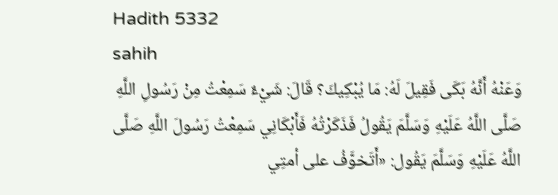Hadith 5332
sahih
وَعَنْهُ أَنَّهُ بَكَى فَقِيلَ لَهُ: مَا يُبْكِيكَ؟ قَالَ: شَيْءٌ سَمِعْتُ مِنْ رَسُولِ اللَّهِ صَلَّى اللَّهُ عَلَيْهِ وَسَلَّمَ يَقُولُ فَذَكَرْتُهُ فَأَبْكَانِي سَمِعْتُ رَسُولَ اللَّهِ صَلَّى اللَّهُ عَلَيْهِ وَسَلَّمَ يَقُول: «أَتَخوَّفُ على أمتِي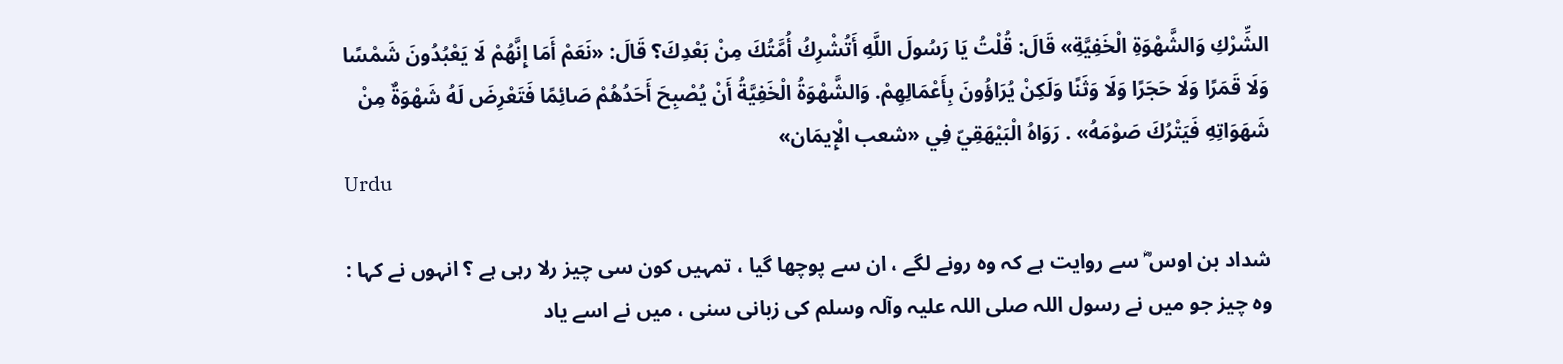الشِّرْكِ وَالشَّهْوَةِ الْخَفِيَّةِ» قَالَ: قُلْتُ يَا رَسُولَ اللَّهِ أَتُشْرِكُ أُمَّتُكَ مِنْ بَعْدِكَ؟ قَالَ: «نَعَمْ أَمَا إِنَّهُمْ لَا يَعْبُدُونَ شَمْسًا وَلَا قَمَرًا وَلَا حَجَرًا وَلَا وَثَنًا وَلَكِنْ يُرَاؤُونَ بِأَعْمَالِهِمْ. وَالشَّهْوَةُ الْخَفِيَّةُ أَنْ يُصْبِحَ أَحَدُهُمْ صَائِمًا فَتَعْرِضَ لَهُ شَهْوَةٌ مِنْ شَهَوَاتِهِ فَيَتْرُكَ صَوْمَهُ» . رَوَاهُ الْبَيْهَقِيّ فِي «شعب الْإِيمَان»
Urdu

شداد بن اوس ؓ سے روایت ہے کہ وہ رونے لگے ، ان سے پوچھا گیا ، تمہیں کون سی چیز رلا رہی ہے ؟ انہوں نے کہا : وہ چیز جو میں نے رسول اللہ صلی ‌اللہ ‌علیہ ‌وآلہ ‌وسلم کی زبانی سنی ، میں نے اسے یاد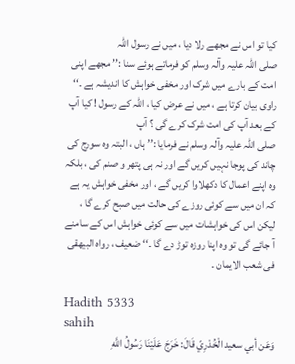کیا تو اس نے مجھے رلا دیا ، میں نے رسول اللہ صلی ‌اللہ ‌علیہ ‌وآلہ ‌وسلم کو فرماتے ہوئے سنا :’’ مجھے اپنی امت کے بارے میں شرک اور مخفی خواہش کا اندیشہ ہے ۔‘‘ راوی بیان کرتا ہے ، میں نے عرض کیا ، اللہ کے رسول ! کیا آپ کے بعد آپ کی امت شرک کرے گی ؟ آپ صلی ‌اللہ ‌علیہ ‌وآلہ ‌وسلم نے فرمایا :’’ ہاں ، البتہ وہ سورج کی چاند کی پوجا نہیں کریں گے اور نہ ہی پتھر و صنم کی ، بلکہ وہ اپنے اعمال کا دکھلاوا کریں گے ، اور مخفی خواہش یہ ہے کہ ان میں سے کوئی روزے کی حالت میں صبح کرے گا ، لیکن اس کی خواہشات میں سے کوئی خواہش اس کے سامنے آ جائے گی تو وہ اپنا روزہ توڑ دے گا ۔‘‘ ضعیف ، رواہ البیھقی فی شعب الایمان ۔

Hadith 5333
sahih
وَعَن أبي سعيد الْخُدْرِيّ قَالَ: خَرَجَ عَلَيْنَا رَسُولُ اللَّهِ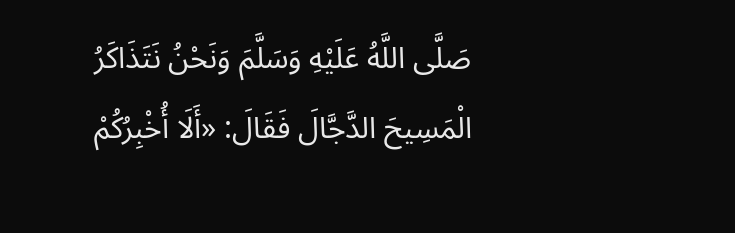صَلَّى اللَّهُ عَلَيْهِ وَسَلَّمَ وَنَحْنُ نَتَذَاكَرُ الْمَسِيحَ الدَّجَّالَ فَقَالَ: «أَلَا أُخْبِرُكُمْ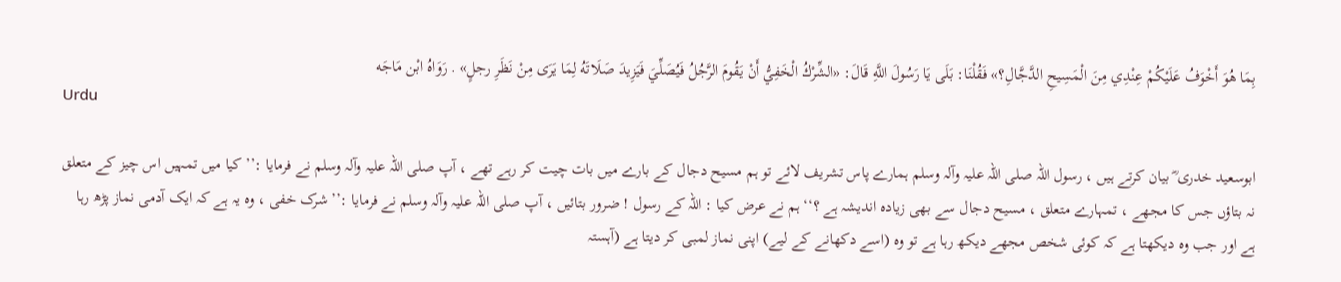بِمَا هُوَ أَخْوَفُ عَلَيْكُمْ عِنْدِي مِنَ الْمَسِيحِ الدَّجَّالِ؟» فَقُلْنَا: بَلَى يَا رَسُولَ اللَّهِ قَالَ: «الشِّرْكُ الْخَفِيُّ أَنْ يَقُومَ الرَّجُلُ فَيُصَلِّيَ فَيَزِيدَ صَلَاتَهُ لِمَا يَرَى مِنْ نَظَرِ رجلٍ» . رَوَاهُ ابْن مَاجَه
Urdu

ابوسعید خدری ؓ بیان کرتے ہیں ، رسول اللہ صلی ‌اللہ ‌علیہ ‌وآلہ ‌وسلم ہمارے پاس تشریف لائے تو ہم مسیح دجال کے بارے میں بات چیت کر رہے تھے ، آپ صلی ‌اللہ ‌علیہ ‌وآلہ ‌وسلم نے فرمایا :’’ کیا میں تمہیں اس چیز کے متعلق نہ بتاؤں جس کا مجھے ، تمہارے متعلق ، مسیح دجال سے بھی زیادہ اندیشہ ہے ؟‘‘ ہم نے عرض کیا : اللہ کے رسول ! ضرور بتائیں ، آپ صلی ‌اللہ ‌علیہ ‌وآلہ ‌وسلم نے فرمایا :’’ شرک خفی ، وہ یہ ہے کہ ایک آدمی نماز پڑھ رہا ہے اور جب وہ دیکھتا ہے کہ کوئی شخص مجھے دیکھ رہا ہے تو وہ (اسے دکھانے کے لیے) اپنی نماز لمبی کر دیتا ہے (آہستہ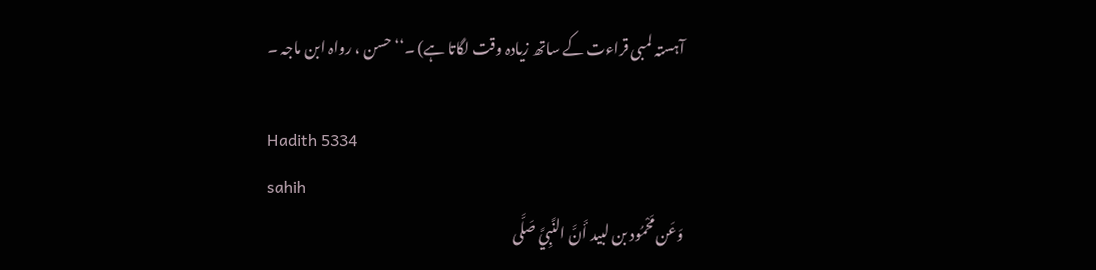آہستہ لمبی قراءت کے ساتھ زیادہ وقت لگاتا ہے) ۔‘‘ حسن ، رواہ ابن ماجہ ۔

Hadith 5334
sahih
وَعَن مَحْمُود بن لبيد أَنَّ النَّبِيَّ صَلَّى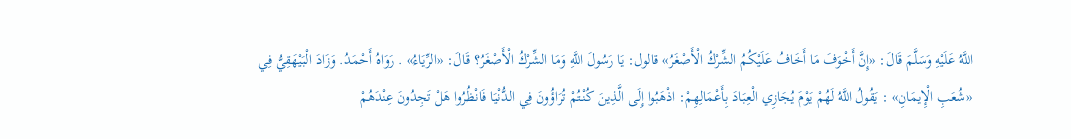اللَّهُ عَلَيْهِ وَسَلَّمَ قَالَ: «إِنَّ أَخْوَفَ مَا أَخَافُ عَلَيْكُمُ الشِّرْكُ الْأَصْغَرُ» قالول: يَا رَسُولَ اللَّهِ وَمَا الشِّرْكُ الْأَصْغَرُ؟ قَالَ: «الرِّيَاءُ» . رَوَاهُ أَحْمَدُ. وَزَادَ الْبَيْهَقِيُّ فِي «شُعَبِ الْإِيمَانِ» : يَقُولُ اللَّهُ لَهُمْ يَوْمَ يُجَازِي الْعِبَادَ بِأَعْمَالِهِمْ: اذْهَبُوا إِلَى الَّذِينَ كُنْتُمْ تُرَاؤُونَ فِي الدُّنْيَا فَانْظُرُوا هَلْ تَجِدُونَ عِنْدَهُمْ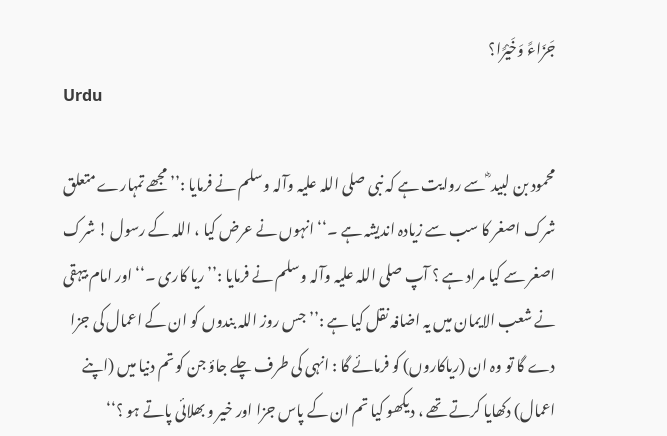جَزَاءً وَخَيْرًا؟
Urdu

محمود بن لبید ؓ سے روایت ہے کہ نبی صلی ‌اللہ ‌علیہ ‌وآلہ ‌وسلم نے فرمایا :’’ مجھے تمہارے متعلق شرک اصغر کا سب سے زیادہ اندیشہ ہے ۔‘‘ انہوں نے عرض کیا ، اللہ کے رسول ! شرک اصغر سے کیا مراد ہے ؟ آپ صلی ‌اللہ ‌علیہ ‌وآلہ ‌وسلم نے فرمایا :’’ ریا کاری ۔‘‘ اور امام بیہقی نے شعب الایمان میں یہ اضافہ نقل کیا ہے :’’ جس روز اللہ بندوں کو ان کے اعمال کی جزا دے گا تو وہ ان (ریاکاروں) کو فرمائے گا : انہی کی طرف چلے جاؤ جن کو تم دنیا میں (اپنے اعمال) دکھایا کرتے تھے ، دیکھو کیا تم ان کے پاس جزا اور خیر و بھلائی پاتے ہو ؟‘‘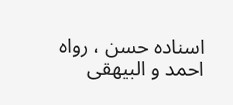اسنادہ حسن ، رواہ احمد و البیھقی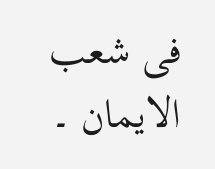فی شعب الایمان ۔